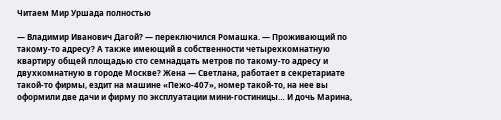Читаем Мир Уршада полностью

— Владимир Иванович Дагой? — переключился Ромашка. — Проживающий по такому-то адресу? А также имеющий в собственности четырехкомнатную квартиру общей площадью сто семнадцать метров по такому-то адресу и двухкомнатную в городе Москве? Жена — Светлана, работает в секретариате такой-то фирмы, ездит на машине «Пежо-407», номер такой-то, на нее вы оформили две дачи и фирму по эксплуатации мини-гостиницы… И дочь Марина,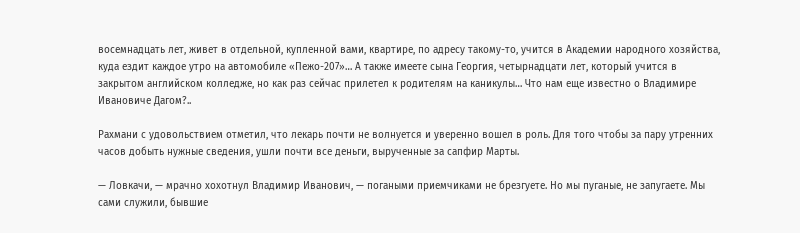восемнадцать лет, живет в отдельной, купленной вами, квартире, по адресу такому-то, учится в Академии народного хозяйства, куда ездит каждое утро на автомобиле «Пежо-207»… А также имеете сына Георгия, четырнадцати лет, который учится в закрытом английском колледже, но как раз сейчас прилетел к родителям на каникулы… Что нам еще известно о Владимире Ивановиче Дагом?..

Рахмани с удовольствием отметил, что лекарь почти не волнуется и уверенно вошел в роль. Для того чтобы за пару утренних часов добыть нужные сведения, ушли почти все деньги, вырученные за сапфир Марты.

— Ловкачи, — мрачно хохотнул Владимир Иванович, — погаными приемчиками не брезгуете. Но мы пуганые, не запугаете. Мы сами служили, бывшие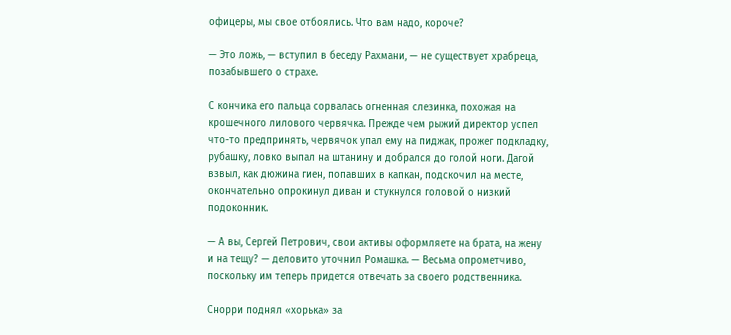офицеры, мы свое отбоялись. Что вам надо, короче?

— Это ложь, — вступил в беседу Рахмани, — не существует храбреца, позабывшего о страхе.

С кончика его пальца сорвалась огненная слезинка, похожая на крошечного лилового червячка. Прежде чем рыжий директор успел что-то предпринять, червячок упал ему на пиджак, прожег подкладку, рубашку, ловко выпал на штанину и добрался до голой ноги. Дагой взвыл, как дюжина гиен, попавших в капкан, подскочил на месте, окончательно опрокинул диван и стукнулся головой о низкий подоконник.

— А вы, Сергей Петрович, свои активы оформляете на брата, на жену и на тещу? — деловито уточнил Ромашка. — Весьма опрометчиво, поскольку им теперь придется отвечать за своего родственника.

Снорри поднял «хорька» за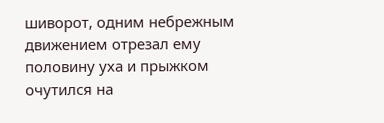шиворот, одним небрежным движением отрезал ему половину уха и прыжком очутился на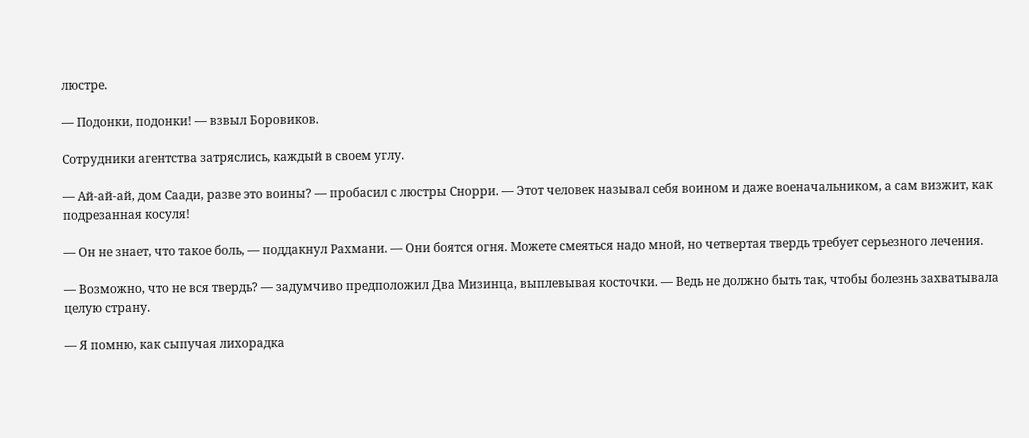люстре.

— Подонки, подонки! — взвыл Боровиков.

Сотрудники агентства затряслись, каждый в своем углу.

— Ай-ай-ай, дом Саади, разве это воины? — пробасил с люстры Снорри. — Этот человек называл себя воином и даже военачальником, а сам визжит, как подрезанная косуля!

— Он не знает, что такое боль, — поддакнул Рахмани. — Они боятся огня. Можете смеяться надо мной, но четвертая твердь требует серьезного лечения.

— Возможно, что не вся твердь? — задумчиво предположил Два Мизинца, выплевывая косточки. — Ведь не должно быть так, чтобы болезнь захватывала целую страну.

— Я помню, как сыпучая лихорадка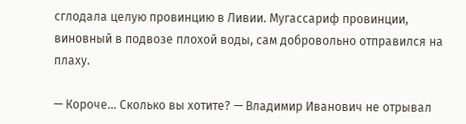сглодала целую провинцию в Ливии. Мугассариф провинции, виновный в подвозе плохой воды, сам добровольно отправился на плаху.

— Короче… Сколько вы хотите? — Владимир Иванович не отрывал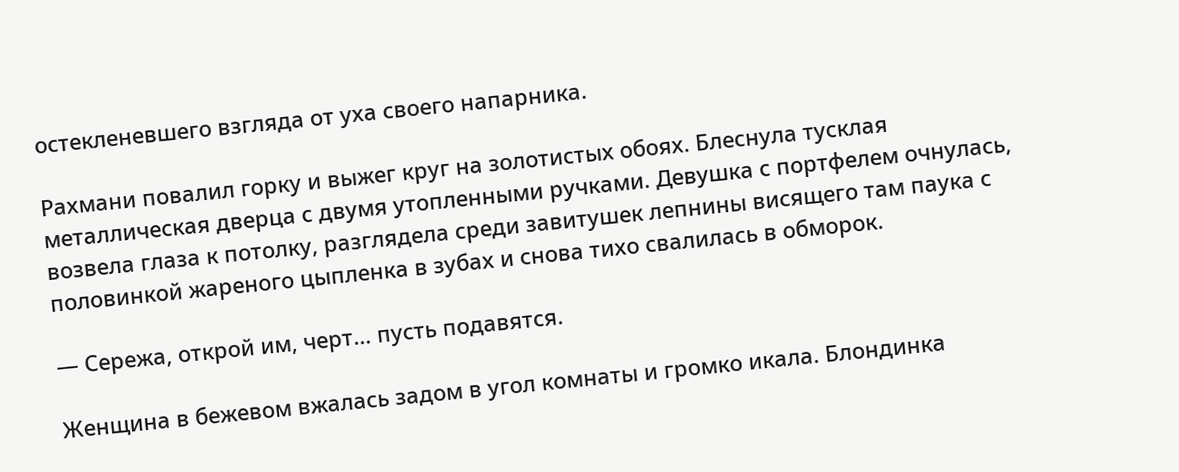остекленевшего взгляда от уха своего напарника.

Рахмани повалил горку и выжег круг на золотистых обоях. Блеснула тусклая металлическая дверца с двумя утопленными ручками. Девушка с портфелем очнулась, возвела глаза к потолку, разглядела среди завитушек лепнины висящего там паука с половинкой жареного цыпленка в зубах и снова тихо свалилась в обморок.

— Сережа, открой им, черт… пусть подавятся.

Женщина в бежевом вжалась задом в угол комнаты и громко икала. Блондинка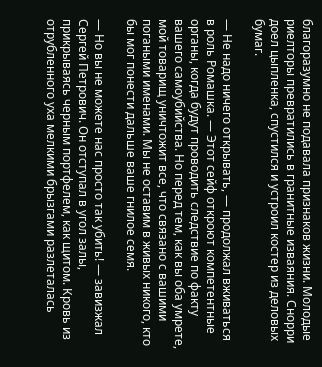благоразумно не подавала признаков жизни. Молодые риелторы превратились в гранитные изваяния. Снорри доел цыпленка, спустился и устроил костер из деловых бумаг.

— Не надо ничего открывать, — продолжал вживаться в роль Ромашка. — Этот сейф откроют компетентные органы, когда будут проводить следствие по факту вашего самоубийства. Но перед тем, как вы оба умрете, мой товарищ уничтожит все, что связано с вашими погаными именами. Мы не оставим в живых никого, кто бы мог понести дальше ваше гнилое семя.

— Но вы не можете нас просто так убить! — завизжал Сергей Петрович. Он отступал в угол залы, прикрываясь черным портфелем, как щитом. Кровь из отрубленного уха мелкими брызгами разлеталась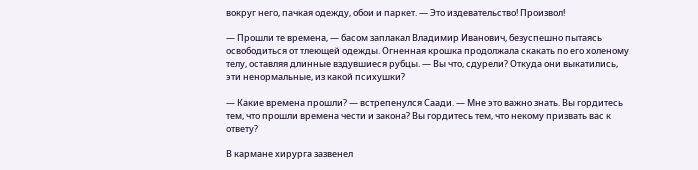вокруг него, пачкая одежду, обои и паркет. — Это издевательство! Произвол!

— Прошли те времена, — басом заплакал Владимир Иванович, безуспешно пытаясь освободиться от тлеющей одежды. Огненная крошка продолжала скакать по его холеному телу, оставляя длинные вздувшиеся рубцы. — Вы что, сдурели? Откуда они выкатились, эти ненормальные, из какой психушки?

— Какие времена прошли? — встрепенулся Саади. — Мне это важно знать. Вы гордитесь тем, что прошли времена чести и закона? Вы гордитесь тем, что некому призвать вас к ответу?

В кармане хирурга зазвенел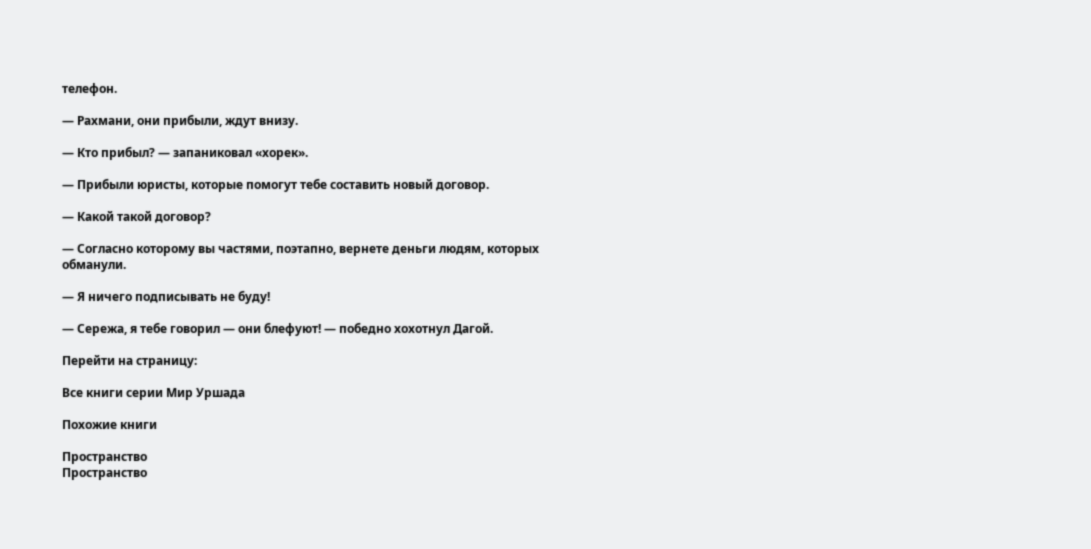телефон.

— Рахмани, они прибыли, ждут внизу.

— Кто прибыл? — запаниковал «хорек».

— Прибыли юристы, которые помогут тебе составить новый договор.

— Какой такой договор?

— Согласно которому вы частями, поэтапно, вернете деньги людям, которых обманули.

— Я ничего подписывать не буду!

— Сережа, я тебе говорил — они блефуют! — победно хохотнул Дагой.

Перейти на страницу:

Все книги серии Мир Уршада

Похожие книги

Пространство
Пространство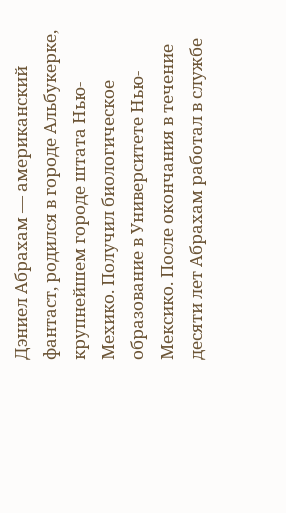Дэниел Абрахам — американский фантаст, родился в городе Альбукерке, крупнейшем городе штата Нью-Мехико. Получил биологическое образование в Университете Нью-Мексико. После окончания в течение десяти лет Абрахам работал в службе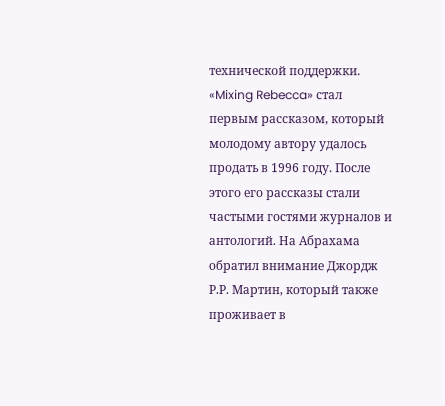технической поддержки. «Mixing Rebecca» стал первым рассказом, который молодому автору удалось продать в 1996 году. После этого его рассказы стали частыми гостями журналов и антологий. На Абрахама обратил внимание Джордж Р.Р. Мартин, который также проживает в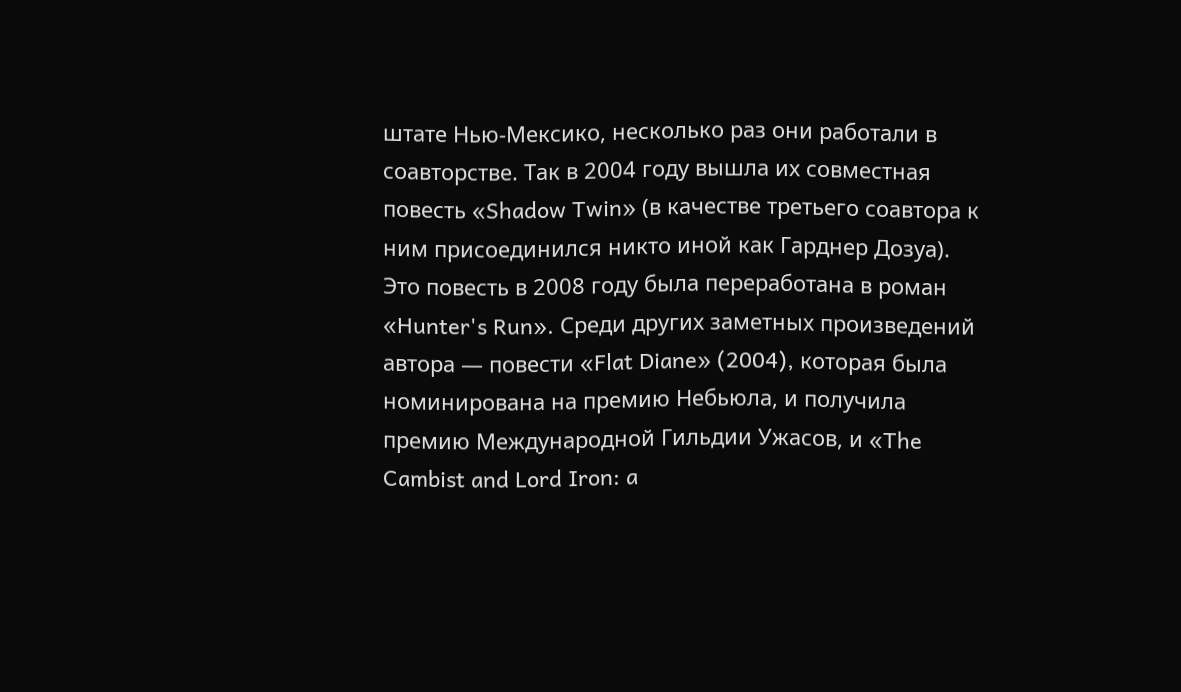штате Нью-Мексико, несколько раз они работали в соавторстве. Так в 2004 году вышла их совместная повесть «Shadow Twin» (в качестве третьего соавтора к ним присоединился никто иной как Гарднер Дозуа). Это повесть в 2008 году была переработана в роман «Hunter's Run». Среди других заметных произведений автора — повести «Flat Diane» (2004), которая была номинирована на премию Небьюла, и получила премию Международной Гильдии Ужасов, и «The Cambist and Lord Iron: a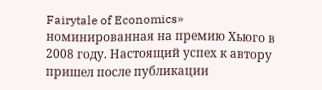Fairytale of Economics» номинированная на премию Хьюго в 2008 году. Настоящий успех к автору пришел после публикации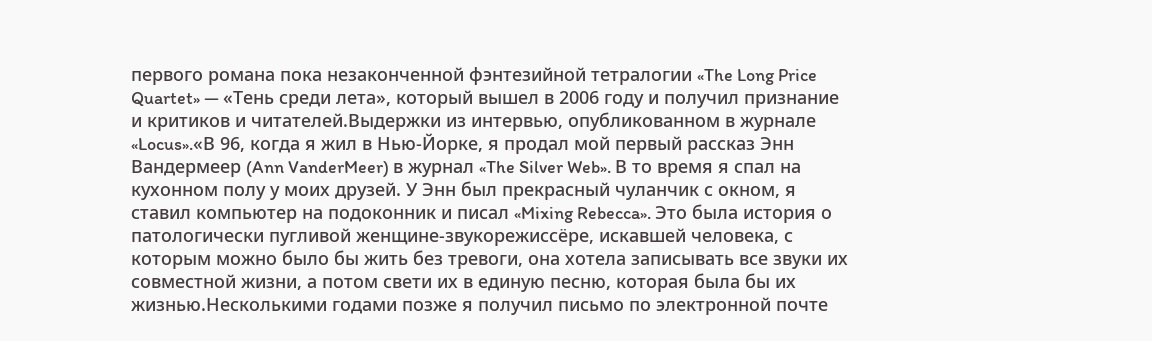первого романа пока незаконченной фэнтезийной тетралогии «The Long Price Quartet» — «Тень среди лета», который вышел в 2006 году и получил признание и критиков и читателей.Выдержки из интервью, опубликованном в журнале «Locus».«В 96, когда я жил в Нью-Йорке, я продал мой первый рассказ Энн Вандермеер (Ann VanderMeer) в журнал «The Silver Web». В то время я спал на кухонном полу у моих друзей. У Энн был прекрасный чуланчик с окном, я ставил компьютер на подоконник и писал «Mixing Rebecca». Это была история о патологически пугливой женщине-звукорежиссёре, искавшей человека, с которым можно было бы жить без тревоги, она хотела записывать все звуки их совместной жизни, а потом свети их в единую песню, которая была бы их жизнью.Несколькими годами позже я получил письмо по электронной почте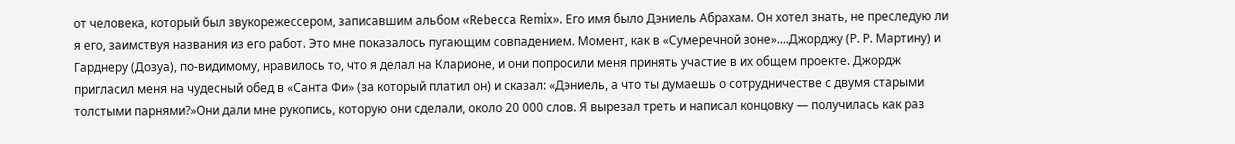от человека, который был звукорежессером, записавшим альбом «Rebecca Remix». Его имя было Дэниель Абрахам. Он хотел знать, не преследую ли я его, заимствуя названия из его работ. Это мне показалось пугающим совпадением. Момент, как в «Сумеречной зоне»....Джорджу (Р. Р. Мартину) и Гарднеру (Дозуа), по-видимому, нравилось то, что я делал на Кларионе, и они попросили меня принять участие в их общем проекте. Джордж пригласил меня на чудесный обед в «Санта Фи» (за который платил он) и сказал: «Дэниель, а что ты думаешь о сотрудничестве с двумя старыми толстыми парнями?»Они дали мне рукопись, которую они сделали, около 20 000 слов. Я вырезал треть и написал концовку — получилась как раз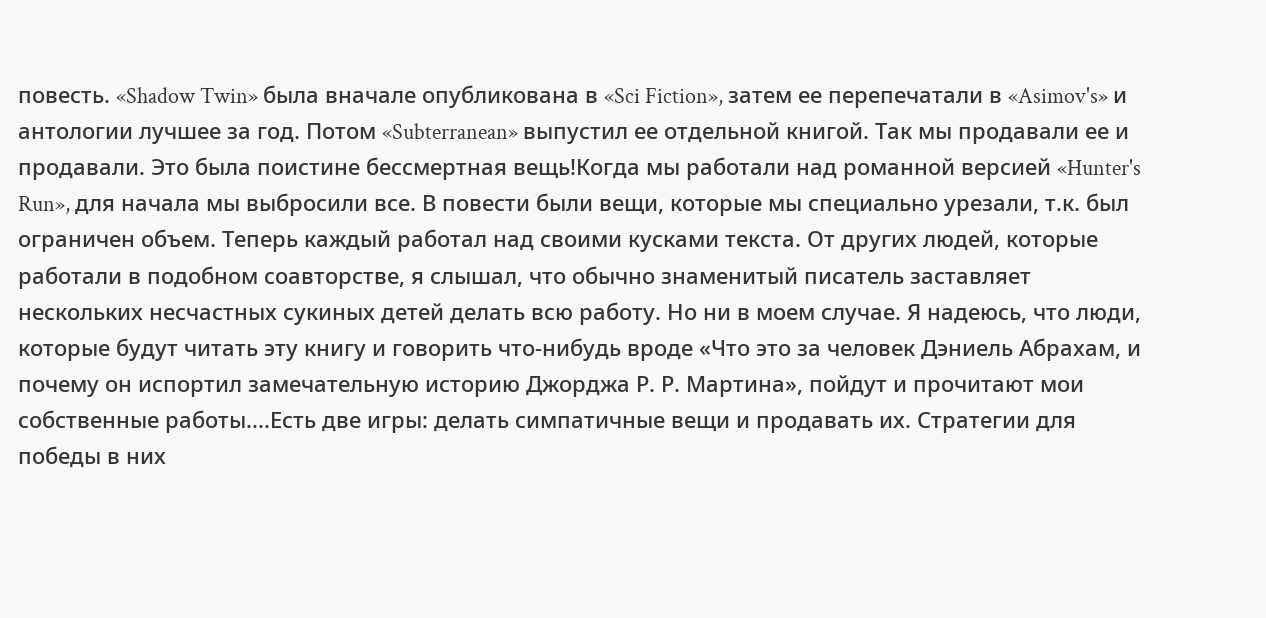повесть. «Shadow Twin» была вначале опубликована в «Sci Fiction», затем ее перепечатали в «Asimov's» и антологии лучшее за год. Потом «Subterranean» выпустил ее отдельной книгой. Так мы продавали ее и продавали. Это была поистине бессмертная вещь!Когда мы работали над романной версией «Hunter's Run», для начала мы выбросили все. В повести были вещи, которые мы специально урезали, т.к. был ограничен объем. Теперь каждый работал над своими кусками текста. От других людей, которые работали в подобном соавторстве, я слышал, что обычно знаменитый писатель заставляет нескольких несчастных сукиных детей делать всю работу. Но ни в моем случае. Я надеюсь, что люди, которые будут читать эту книгу и говорить что-нибудь вроде «Что это за человек Дэниель Абрахам, и почему он испортил замечательную историю Джорджа Р. Р. Мартина», пойдут и прочитают мои собственные работы....Есть две игры: делать симпатичные вещи и продавать их. Стратегии для победы в них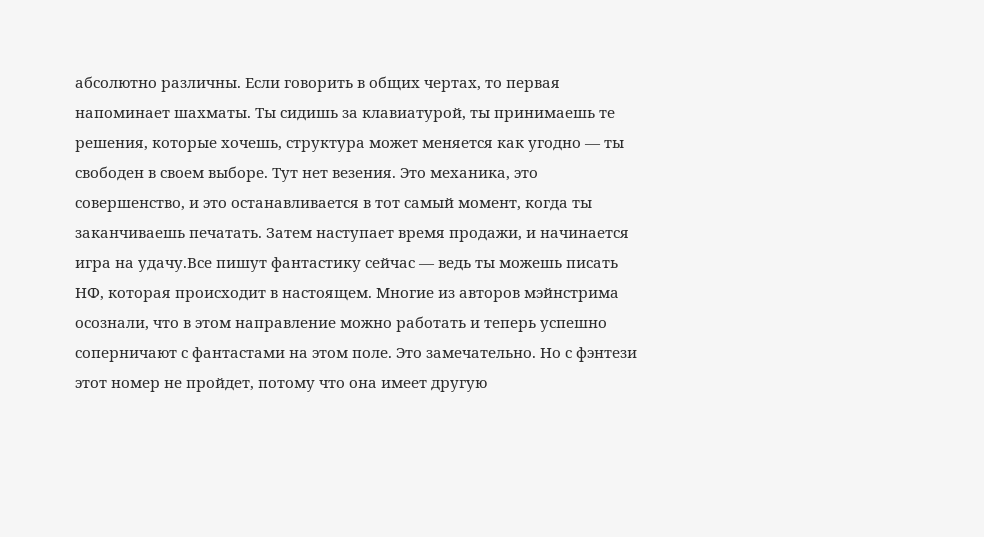абсолютно различны. Если говорить в общих чертах, то первая напоминает шахматы. Ты сидишь за клавиатурой, ты принимаешь те решения, которые хочешь, структура может меняется как угодно — ты свободен в своем выборе. Тут нет везения. Это механика, это совершенство, и это останавливается в тот самый момент, когда ты заканчиваешь печатать. Затем наступает время продажи, и начинается игра на удачу.Все пишут фантастику сейчас — ведь ты можешь писать НФ, которая происходит в настоящем. Многие из авторов мэйнстрима осознали, что в этом направление можно работать и теперь успешно соперничают с фантастами на этом поле. Это замечательно. Но с фэнтези этот номер не пройдет, потому что она имеет другую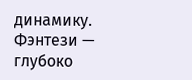динамику. Фэнтези — глубоко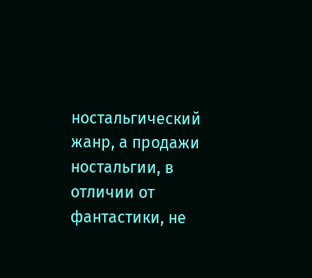ностальгический жанр, а продажи ностальгии, в отличии от фантастики, не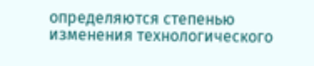определяются степенью изменения технологического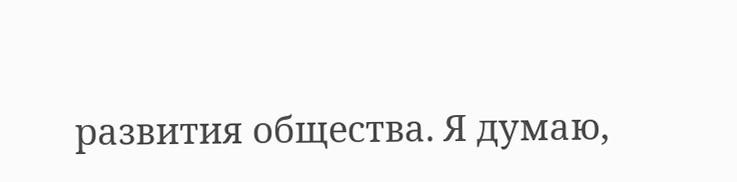развития общества. Я думаю,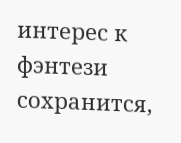интерес к фэнтези сохранится,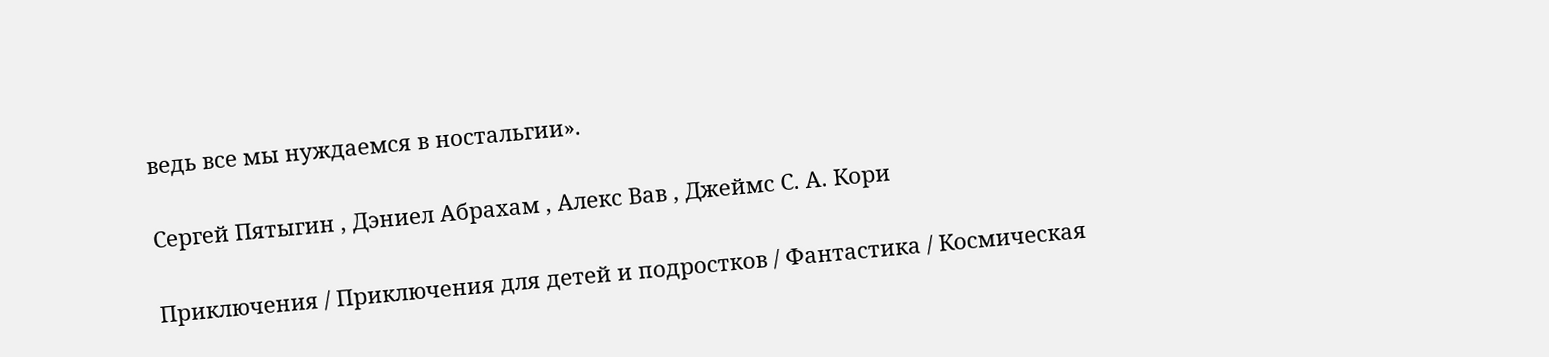ведь все мы нуждаемся в ностальгии».

Сергей Пятыгин , Дэниел Абрахам , Алекс Вав , Джеймс С. А. Кори

Приключения / Приключения для детей и подростков / Фантастика / Космическая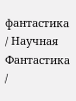фантастика / Научная Фантастика /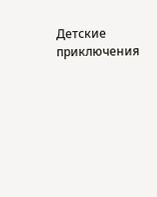Детские приключения